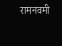रामनवमी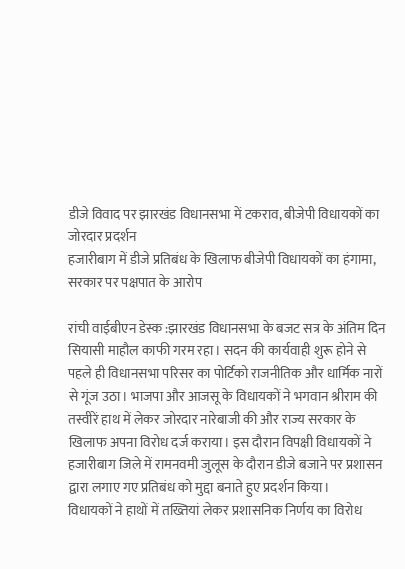डीजे विवाद पर झारखंड विधानसभा में टकराव, बीजेपी विधायकों का जोरदार प्रदर्शन
हजारीबाग में डीजे प्रतिबंध के खिलाफ बीजेपी विधायकों का हंगामा, सरकार पर पक्षपात के आरोप

रांची वाईबीएन डेस्क :झारखंड विधानसभा के बजट सत्र के अंतिम दिन सियासी माहौल काफी गरम रहा। सदन की कार्यवाही शुरू होने से पहले ही विधानसभा परिसर का पोर्टिको राजनीतिक और धार्मिक नारों से गूंज उठा। भाजपा और आजसू के विधायकों ने भगवान श्रीराम की तस्वीरें हाथ में लेकर जोरदार नारेबाजी की और राज्य सरकार के खिलाफ अपना विरोध दर्ज कराया। इस दौरान विपक्षी विधायकों ने हजारीबाग जिले में रामनवमी जुलूस के दौरान डीजे बजाने पर प्रशासन द्वारा लगाए गए प्रतिबंध को मुद्दा बनाते हुए प्रदर्शन किया।
विधायकों ने हाथों में तख्तियां लेकर प्रशासनिक निर्णय का विरोध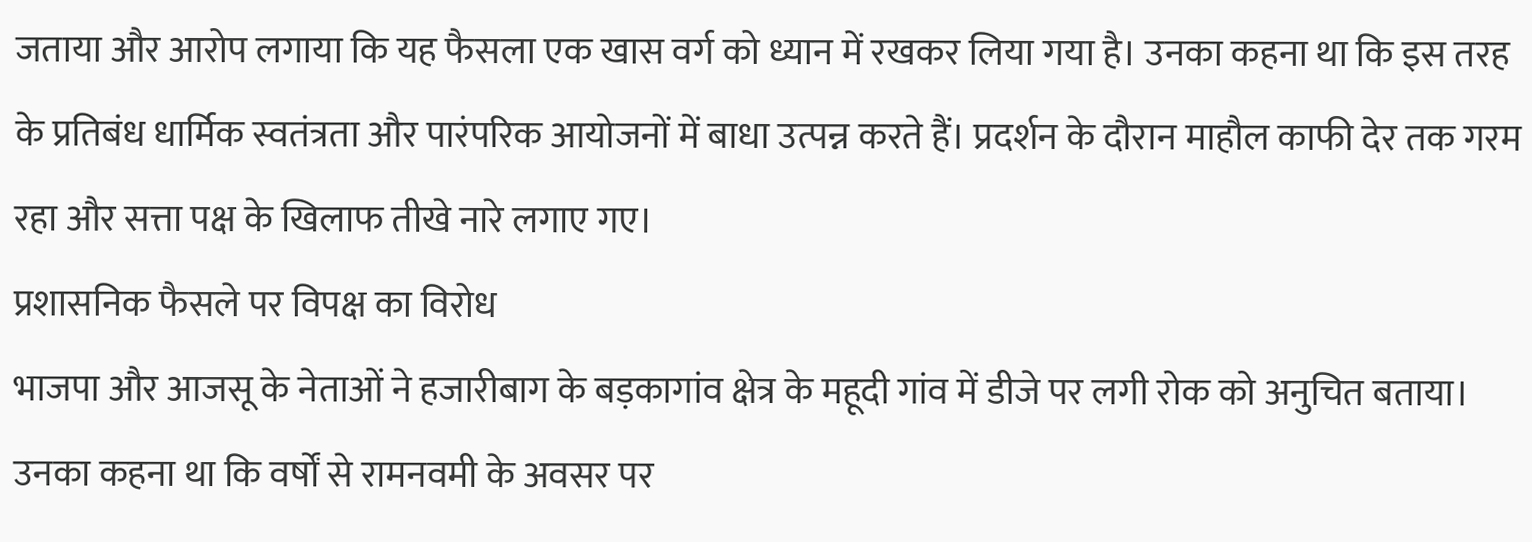जताया और आरोप लगाया कि यह फैसला एक खास वर्ग को ध्यान में रखकर लिया गया है। उनका कहना था कि इस तरह के प्रतिबंध धार्मिक स्वतंत्रता और पारंपरिक आयोजनों में बाधा उत्पन्न करते हैं। प्रदर्शन के दौरान माहौल काफी देर तक गरम रहा और सत्ता पक्ष के खिलाफ तीखे नारे लगाए गए।
प्रशासनिक फैसले पर विपक्ष का विरोध
भाजपा और आजसू के नेताओं ने हजारीबाग के बड़कागांव क्षेत्र के महूदी गांव में डीजे पर लगी रोक को अनुचित बताया। उनका कहना था कि वर्षों से रामनवमी के अवसर पर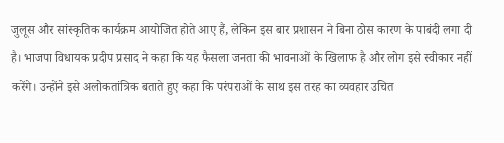जुलूस और सांस्कृतिक कार्यक्रम आयोजित होते आए हैं, लेकिन इस बार प्रशासन ने बिना ठोस कारण के पाबंदी लगा दी है। भाजपा विधायक प्रदीप प्रसाद ने कहा कि यह फैसला जनता की भावनाओं के खिलाफ है और लोग इसे स्वीकार नहीं करेंगे। उन्होंने इसे अलोकतांत्रिक बताते हुए कहा कि परंपराओं के साथ इस तरह का व्यवहार उचित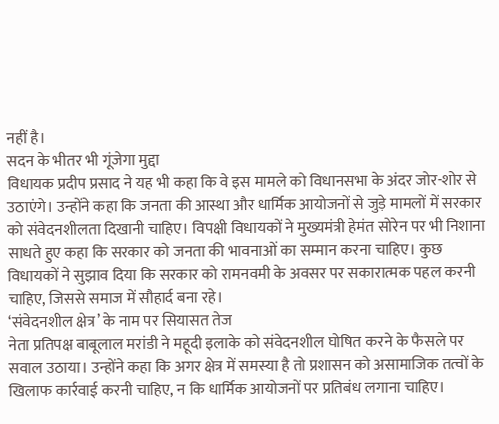नहीं है।
सदन के भीतर भी गूंजेगा मुद्दा
विधायक प्रदीप प्रसाद ने यह भी कहा कि वे इस मामले को विधानसभा के अंदर जोर-शोर से उठाएंगे। उन्होंने कहा कि जनता की आस्था और धार्मिक आयोजनों से जुड़े मामलों में सरकार को संवेदनशीलता दिखानी चाहिए। विपक्षी विधायकों ने मुख्यमंत्री हेमंत सोरेन पर भी निशाना साधते हुए कहा कि सरकार को जनता की भावनाओं का सम्मान करना चाहिए। कुछ विधायकों ने सुझाव दिया कि सरकार को रामनवमी के अवसर पर सकारात्मक पहल करनी चाहिए, जिससे समाज में सौहार्द बना रहे।
‘संवेदनशील क्षेत्र’ के नाम पर सियासत तेज
नेता प्रतिपक्ष बाबूलाल मरांडी ने महूदी इलाके को संवेदनशील घोषित करने के फैसले पर सवाल उठाया। उन्होंने कहा कि अगर क्षेत्र में समस्या है तो प्रशासन को असामाजिक तत्वों के खिलाफ कार्रवाई करनी चाहिए, न कि धार्मिक आयोजनों पर प्रतिबंध लगाना चाहिए।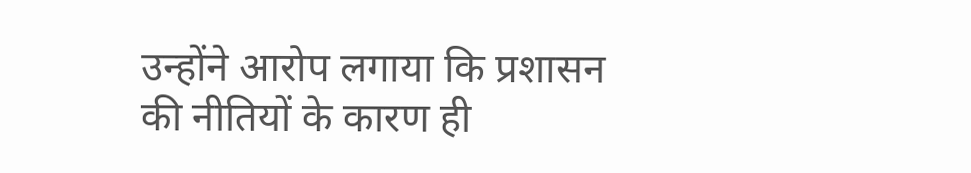उन्होंने आरोप लगाया कि प्रशासन की नीतियों के कारण ही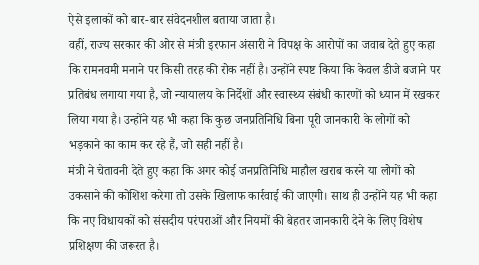ऐसे इलाकों को बार-बार संवेदनशील बताया जाता है।
वहीं, राज्य सरकार की ओर से मंत्री इरफान अंसारी ने विपक्ष के आरोपों का जवाब देते हुए कहा कि रामनवमी मनाने पर किसी तरह की रोक नहीं है। उन्होंने स्पष्ट किया कि केवल डीजे बजाने पर प्रतिबंध लगाया गया है, जो न्यायालय के निर्देशों और स्वास्थ्य संबंधी कारणों को ध्यान में रखकर लिया गया है। उन्होंने यह भी कहा कि कुछ जनप्रतिनिधि बिना पूरी जानकारी के लोगों को भड़काने का काम कर रहे हैं, जो सही नहीं है।
मंत्री ने चेतावनी देते हुए कहा कि अगर कोई जनप्रतिनिधि माहौल खराब करने या लोगों को उकसाने की कोशिश करेगा तो उसके खिलाफ कार्रवाई की जाएगी। साथ ही उन्होंने यह भी कहा कि नए विधायकों को संसदीय परंपराओं और नियमों की बेहतर जानकारी देने के लिए विशेष प्रशिक्षण की जरूरत है।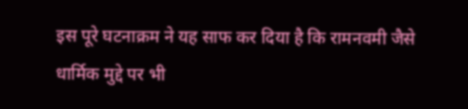इस पूरे घटनाक्रम ने यह साफ कर दिया है कि रामनवमी जैसे धार्मिक मुद्दे पर भी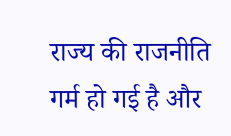राज्य की राजनीति गर्म हो गई है और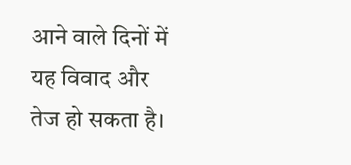आने वाले दिनों में यह विवाद और तेज हो सकता है।